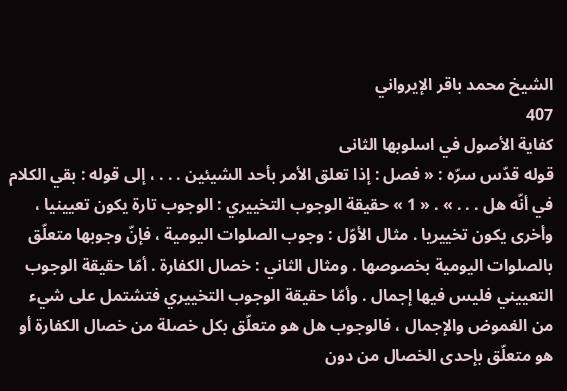الشيخ محمد باقر الإيرواني
407
كفاية الأصول في اسلوبها الثانى
قوله قدّس سرّه : « فصل : إذا تعلق الأمر بأحد الشيئين . . . ، إلى قوله : بقي الكلام في أنّه هل . . . » . « 1 » حقيقة الوجوب التخييري : الوجوب تارة يكون تعيينيا ، وأخرى يكون تخييريا . مثال الأوّل : وجوب الصلوات اليومية ، فإنّ وجوبها متعلّق بالصلوات اليومية بخصوصها . ومثال الثاني : خصال الكفارة . أمّا حقيقة الوجوب التعييني فليس فيها إجمال . وأمّا حقيقة الوجوب التخييري فتشتمل على شيء من الغموض والإجمال ، فالوجوب هل هو متعلّق بكل خصلة من خصال الكفارة أو هو متعلّق بإحدى الخصال من دون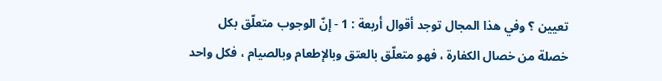تعيين ؟ وفي هذا المجال توجد أقوال أربعة : 1 - إنّ الوجوب متعلّق بكل خصلة من خصال الكفارة ، فهو متعلّق بالعتق وبالإطعام وبالصيام ، فكل واحد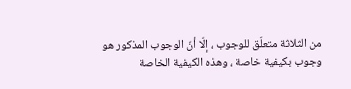من الثلاثة متعلّق للوجوب ، إلّا أنّ الوجوب المذكور هو وجوب بكيفية خاصة ، وهذه الكيفية الخاصة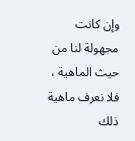وإن كانت مجهولة لنا من حيث الماهية ، فلا نعرف ماهية ذلك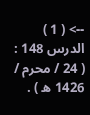--> ( 1 ) الدرس 148 : ( 24 / محرم / 1426 ه ) .